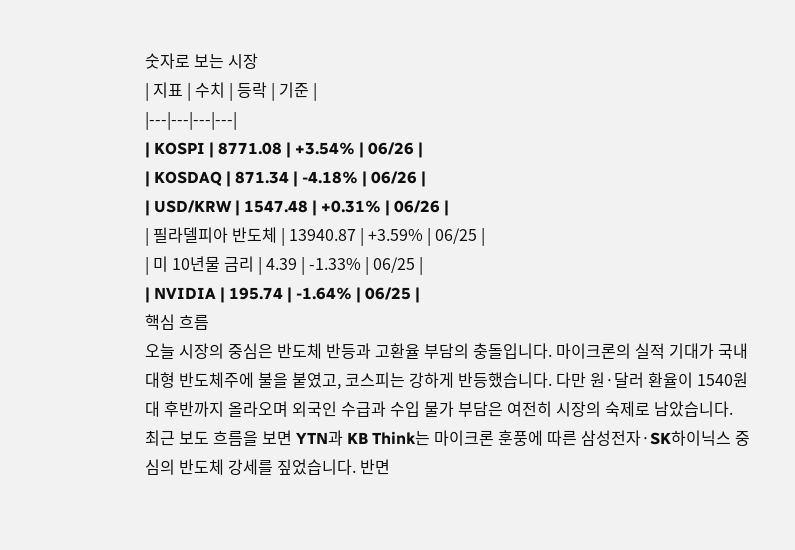숫자로 보는 시장
| 지표 | 수치 | 등락 | 기준 |
|---|---|---|---|
| KOSPI | 8771.08 | +3.54% | 06/26 |
| KOSDAQ | 871.34 | -4.18% | 06/26 |
| USD/KRW | 1547.48 | +0.31% | 06/26 |
| 필라델피아 반도체 | 13940.87 | +3.59% | 06/25 |
| 미 10년물 금리 | 4.39 | -1.33% | 06/25 |
| NVIDIA | 195.74 | -1.64% | 06/25 |
핵심 흐름
오늘 시장의 중심은 반도체 반등과 고환율 부담의 충돌입니다. 마이크론의 실적 기대가 국내 대형 반도체주에 불을 붙였고, 코스피는 강하게 반등했습니다. 다만 원·달러 환율이 1540원대 후반까지 올라오며 외국인 수급과 수입 물가 부담은 여전히 시장의 숙제로 남았습니다.
최근 보도 흐름을 보면 YTN과 KB Think는 마이크론 훈풍에 따른 삼성전자·SK하이닉스 중심의 반도체 강세를 짚었습니다. 반면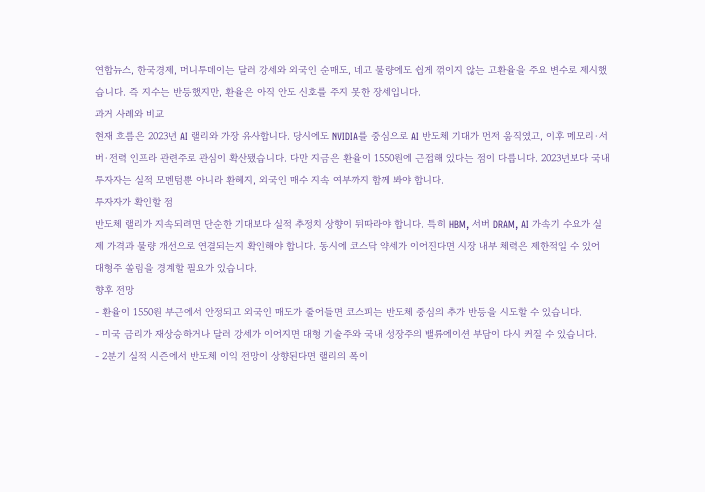연합뉴스, 한국경제, 머니투데이는 달러 강세와 외국인 순매도, 네고 물량에도 쉽게 꺾이지 않는 고환율을 주요 변수로 제시했습니다. 즉 지수는 반등했지만, 환율은 아직 안도 신호를 주지 못한 장세입니다.
과거 사례와 비교
현재 흐름은 2023년 AI 랠리와 가장 유사합니다. 당시에도 NVIDIA를 중심으로 AI 반도체 기대가 먼저 움직였고, 이후 메모리·서버·전력 인프라 관련주로 관심이 확산됐습니다. 다만 지금은 환율이 1550원에 근접해 있다는 점이 다릅니다. 2023년보다 국내 투자자는 실적 모멘텀뿐 아니라 환헤지, 외국인 매수 지속 여부까지 함께 봐야 합니다.
투자자가 확인할 점
반도체 랠리가 지속되려면 단순한 기대보다 실적 추정치 상향이 뒤따라야 합니다. 특히 HBM, 서버 DRAM, AI 가속기 수요가 실제 가격과 물량 개선으로 연결되는지 확인해야 합니다. 동시에 코스닥 약세가 이어진다면 시장 내부 체력은 제한적일 수 있어 대형주 쏠림을 경계할 필요가 있습니다.
향후 전망
- 환율이 1550원 부근에서 안정되고 외국인 매도가 줄어들면 코스피는 반도체 중심의 추가 반등을 시도할 수 있습니다.
- 미국 금리가 재상승하거나 달러 강세가 이어지면 대형 기술주와 국내 성장주의 밸류에이션 부담이 다시 커질 수 있습니다.
- 2분기 실적 시즌에서 반도체 이익 전망이 상향된다면 랠리의 폭이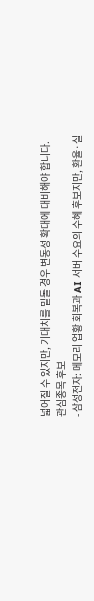넓어질 수 있지만, 기대치를 밑돌 경우 변동성 확대에 대비해야 합니다.
관심종목 후보
- 삼성전자: 메모리 업황 회복과 AI 서버 수요의 수혜 후보지만, 환율·실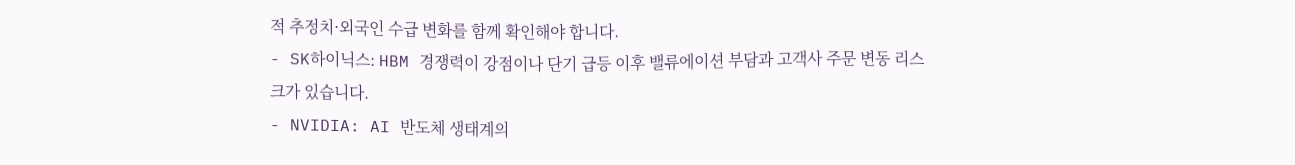적 추정치·외국인 수급 변화를 함께 확인해야 합니다.
- SK하이닉스: HBM 경쟁력이 강점이나 단기 급등 이후 밸류에이션 부담과 고객사 주문 변동 리스크가 있습니다.
- NVIDIA: AI 반도체 생태계의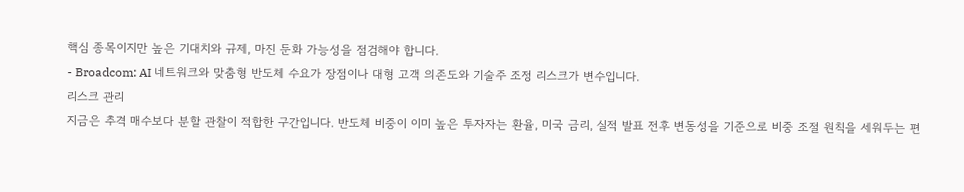핵심 종목이지만 높은 기대치와 규제, 마진 둔화 가능성을 점검해야 합니다.
- Broadcom: AI 네트워크와 맞춤형 반도체 수요가 장점이나 대형 고객 의존도와 기술주 조정 리스크가 변수입니다.
리스크 관리
지금은 추격 매수보다 분할 관찰이 적합한 구간입니다. 반도체 비중이 이미 높은 투자자는 환율, 미국 금리, 실적 발표 전후 변동성을 기준으로 비중 조절 원칙을 세워두는 편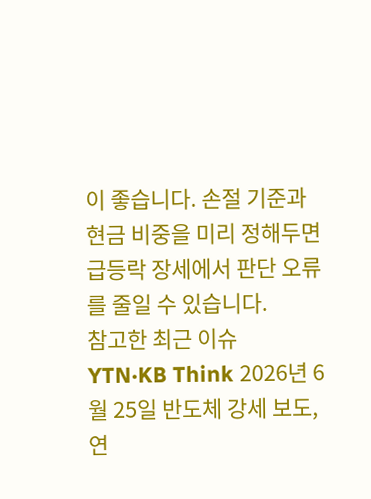이 좋습니다. 손절 기준과 현금 비중을 미리 정해두면 급등락 장세에서 판단 오류를 줄일 수 있습니다.
참고한 최근 이슈
YTN·KB Think 2026년 6월 25일 반도체 강세 보도, 연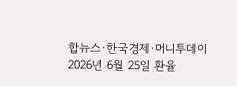합뉴스·한국경제·머니투데이 2026년 6월 25일 환율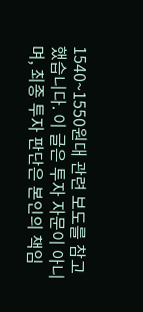1540~1550원대 관련 보도를 참고했습니다. 이 글은 투자 자문이 아니며, 최종 투자 판단은 본인의 책임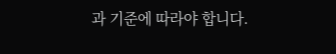과 기준에 따라야 합니다.